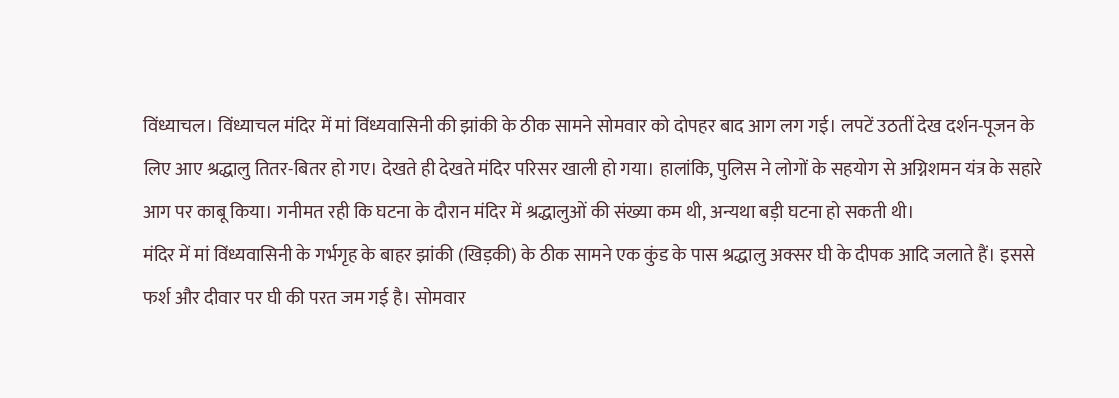विंध्याचल। विंध्याचल मंदिर में मां विंध्यवासिनी की झांकी के ठीक सामने सोमवार को दोपहर बाद आग लग गई। लपटें उठतीं देख दर्शन-पूजन के लिए आए श्रद्धालु तितर-बितर हो गए। देखते ही देखते मंदिर परिसर खाली हो गया। हालांकि, पुलिस ने लोगों के सहयोग से अग्निशमन यंत्र के सहारे आग पर काबू किया। गनीमत रही कि घटना के दौरान मंदिर में श्रद्धालुओं की संख्या कम थी, अन्यथा बड़ी घटना हो सकती थी।
मंदिर में मां विंध्यवासिनी के गर्भगृह के बाहर झांकी (खिड़की) के ठीक सामने एक कुंड के पास श्रद्धालु अक्सर घी के दीपक आदि जलाते हैं। इससे फर्श और दीवार पर घी की परत जम गई है। सोमवार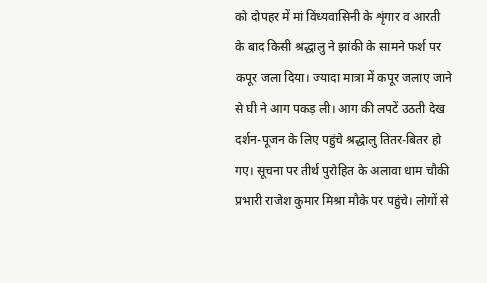को दोपहर में मां विंध्यवासिनी के शृंगार व आरती के बाद किसी श्रद्धालु ने झांकी के सामने फर्श पर कपूर जला दिया। ज्यादा मात्रा में कपूर जलाए जाने से घी ने आग पकड़ ली। आग की लपटें उठती देख दर्शन-पूजन के लिए पहुंचे श्रद्धालु तितर-बितर हो गए। सूचना पर तीर्थ पुरोहित के अलावा धाम चौकी प्रभारी राजेश कुमार मिश्रा मौके पर पहुंचे। लोगों से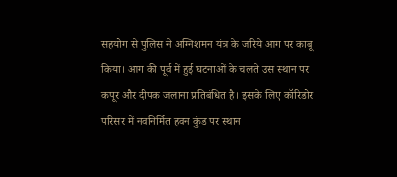सहयोग से पुलिस ने अग्निशमन यंत्र के जरिये आग पर काबू किया। आग की पूर्व में हुई घटनाओं के चलते उस स्थान पर कपूर और दीपक जलाना प्रतिबंधित है। इसके लिए कॉरिडोर परिसर में नवनिर्मित हवन कुंड पर स्थान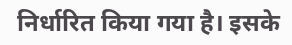निर्धारित किया गया है। इसके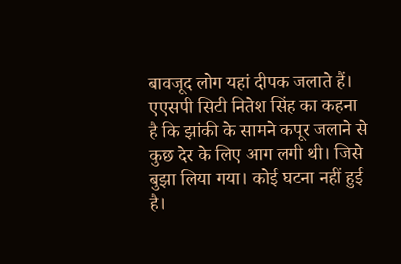बावजूद लोग यहां दीपक जलाते हैं। एएसपी सिटी नितेश सिंह का कहना है कि झांकी के सामने कपूर जलाने से कुछ देर के लिए आग लगी थी। जिसे बुझा लिया गया। कोई घटना नहीं हुई है।